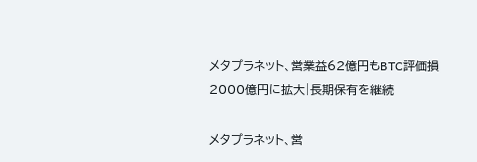メタプラネット、営業益62億円もBTC評価損2000億円に拡大|長期保有を継続

メタプラネット、営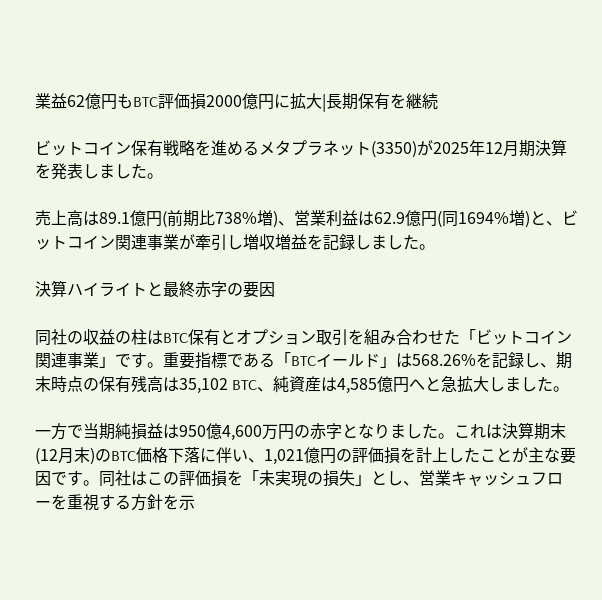業益62億円もBTC評価損2000億円に拡大|長期保有を継続

ビットコイン保有戦略を進めるメタプラネット(3350)が2025年12月期決算を発表しました。

売上高は89.1億円(前期比738%増)、営業利益は62.9億円(同1694%増)と、ビットコイン関連事業が牽引し増収増益を記録しました。

決算ハイライトと最終赤字の要因

同社の収益の柱はBTC保有とオプション取引を組み合わせた「ビットコイン関連事業」です。重要指標である「BTCイールド」は568.26%を記録し、期末時点の保有残高は35,102 BTC、純資産は4,585億円へと急拡大しました。

一方で当期純損益は950億4,600万円の赤字となりました。これは決算期末(12月末)のBTC価格下落に伴い、1,021億円の評価損を計上したことが主な要因です。同社はこの評価損を「未実現の損失」とし、営業キャッシュフローを重視する方針を示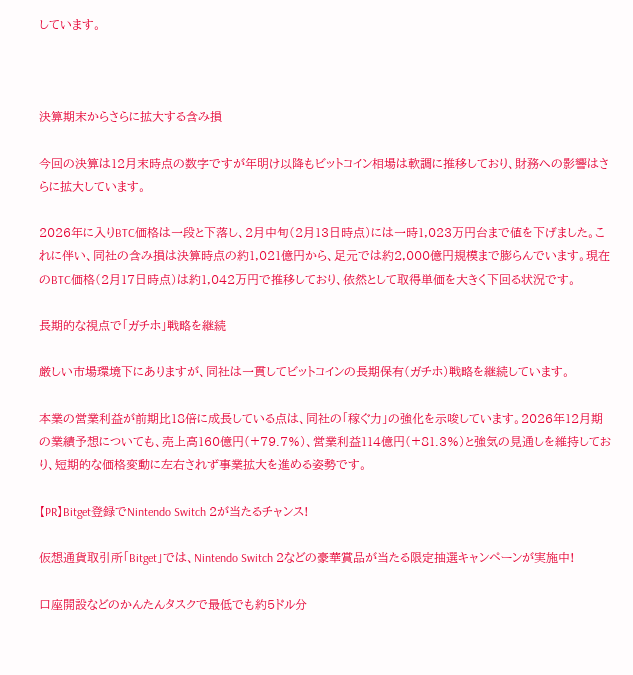しています。



決算期末からさらに拡大する含み損

今回の決算は12月末時点の数字ですが年明け以降もビットコイン相場は軟調に推移しており、財務への影響はさらに拡大しています。

2026年に入りBTC価格は一段と下落し、2月中旬(2月13日時点)には一時1,023万円台まで値を下げました。これに伴い、同社の含み損は決算時点の約1,021億円から、足元では約2,000億円規模まで膨らんでいます。現在のBTC価格(2月17日時点)は約1,042万円で推移しており、依然として取得単価を大きく下回る状況です。

長期的な視点で「ガチホ」戦略を継続

厳しい市場環境下にありますが、同社は一貫してビットコインの長期保有(ガチホ)戦略を継続しています。

本業の営業利益が前期比18倍に成長している点は、同社の「稼ぐ力」の強化を示唆しています。2026年12月期の業績予想についても、売上高160億円(+79.7%)、営業利益114億円(+81.3%)と強気の見通しを維持しており、短期的な価格変動に左右されず事業拡大を進める姿勢です。

【PR】Bitget登録でNintendo Switch 2が当たるチャンス!

仮想通貨取引所「Bitget」では、Nintendo Switch 2などの豪華賞品が当たる限定抽選キャンペーンが実施中!

口座開設などのかんたんタスクで最低でも約5ドル分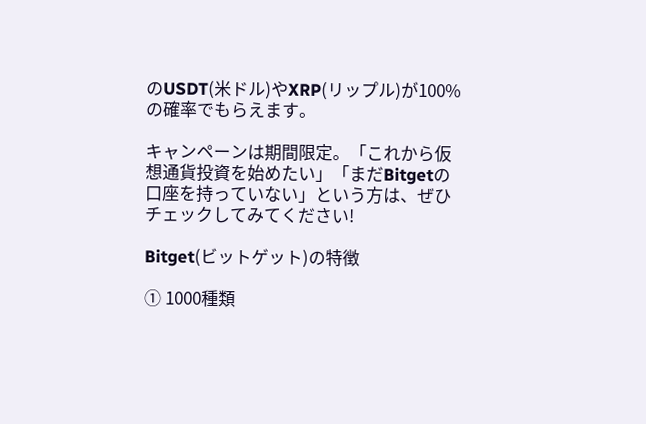のUSDT(米ドル)やXRP(リップル)が100%の確率でもらえます。

キャンペーンは期間限定。「これから仮想通貨投資を始めたい」「まだBitgetの口座を持っていない」という方は、ぜひチェックしてみてください!

Bitget(ビットゲット)の特徴

① 1000種類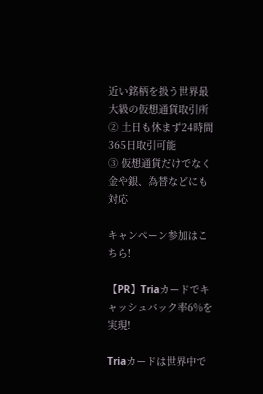近い銘柄を扱う世界最大級の仮想通貨取引所
② 土日も休まず24時間365日取引可能
③ 仮想通貨だけでなく金や銀、為替などにも対応

キャンペーン参加はこちら!

【PR】Triaカードでキャッシュバック率6%を実現!

Triaカードは世界中で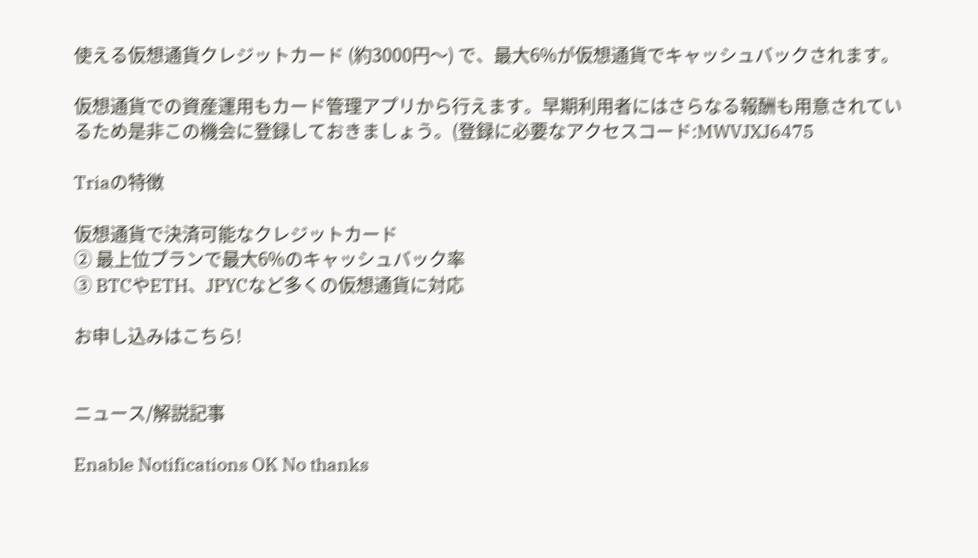使える仮想通貨クレジットカード (約3000円〜) で、最大6%が仮想通貨でキャッシュバックされます。

仮想通貨での資産運用もカード管理アプリから行えます。早期利用者にはさらなる報酬も用意されているため是非この機会に登録しておきましょう。(登録に必要なアクセスコード:MWVJXJ6475

Triaの特徴

仮想通貨で決済可能なクレジットカード
② 最上位プランで最大6%のキャッシュバック率
③ BTCやETH、JPYCなど多くの仮想通貨に対応

お申し込みはこちら!


ニュース/解説記事

Enable Notifications OK No thanks